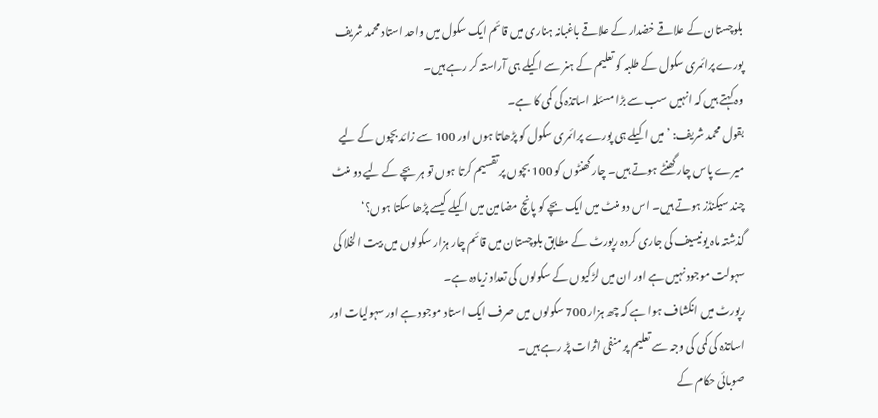بلوچستان کے علاقے خضدار کے علاقے باغبانہ ہناری میں قائم ایک سکول میں واحد استاد محمد شریف پورے پرائمری سکول کے طلبہ کو تعلیم کے ہنر سے اکیلے ہی آراستہ کر رہے ہیں۔
وہ کہتے ہیں کہ انہیں سب سے بڑا مسئلہ اساتذہ کی کمی کا ہے۔
بقول محمد شریف: ’میں اکیلے ہی پورے پرائمری سکول کو پڑھاتا ہوں اور 100 سے زائد بچوں کے لیے میرے پاس چار گھنٹے ہوتے ہیں۔ چار گھنٹوں کو 100 بچوں پر تقسیم کرتا ہوں تو ہر بچے کے لیے دو منٹ چند سیکنڈز ہوتے ہیں۔ اس دو منٹ میں ایک بچے کو پانچ مضامین میں اکیلے کیسے پڑھا سکتا ہوں؟‘
گذشتہ ماہ یونیسیف کی جاری کردہ رپورٹ کے مطابق بلوچستان میں قائم چار ہزار سکولوں میں بیت الخلا کی سہولت موجود نہیں ہے اور ان میں لڑکیوں کے سکولوں کی تعداد زیادہ ہے۔
رپورٹ میں انکشاف ہوا ہے کہ چھ ہزار 700 سکولوں میں صرف ایک استاد موجود ہے اور سہولیات اور اساتذہ کی کمی کی وجہ سے تعلیم پر منفی اثرات پڑ رہے ہیں۔
صوبائی حکام کے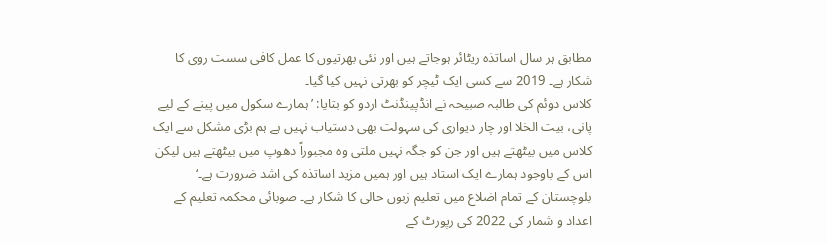مطابق ہر سال اساتذہ ریٹائر ہوجاتے ہیں اور نئی بھرتیوں کا عمل کافی سست روی کا شکار ہے۔ 2019 سے کسی ایک ٹیچر کو بھرتی نہیں کیا گیا۔
کلاس دوئم کی طالبہ صبیحہ نے انڈپینڈنٹ اردو کو بتایا: ’ہمارے سکول میں پینے کے لیے پانی، بیت الخلا اور چار دیواری کی سہولت بھی دستیاب نہیں ہے ہم بڑی مشکل سے ایک کلاس میں بیٹھتے ہیں اور جن کو جگہ نہیں ملتی وہ مجبوراً دھوپ میں بیٹھتے ہیں لیکن اس کے باوجود ہمارے ایک استاد ہیں اور ہمیں مزید اساتذہ کی اشد ضرورت ہے۔‘
بلوچستان کے تمام اضلاع میں تعلیم زبوں حالی کا شکار ہے۔ صوبائی محکمہ تعلیم کے اعداد و شمار کی 2022 کی رپورٹ کے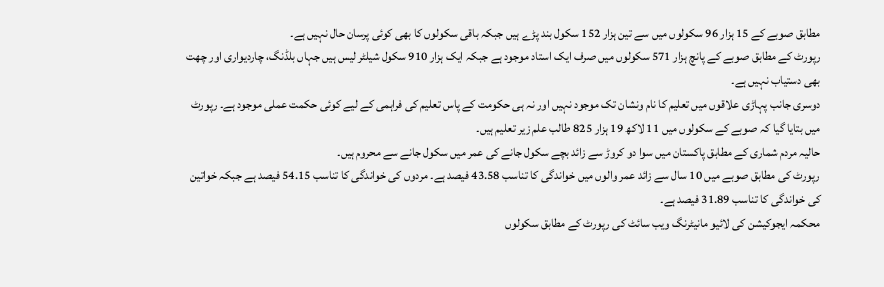مطابق صوبے کے 15 ہزار 96 سکولوں میں سے تین ہزار 152 سکول بند پڑے ہیں جبکہ باقی سکولوں کا بھی کوئی پرسان حال نہیں ہے۔
رپورٹ کے مطابق صوبے کے پانچ ہزار 571 سکولوں میں صرف ایک استاد موجود ہے جبکہ ایک ہزار 910 سکول شیلٹر لیس ہیں جہاں بلڈنگ، چاردیواری اور چھت بھی دستیاب نہیں ہے۔
دوسری جانب پہاڑی علاقوں میں تعلیم کا نام ونشان تک موجود نہیں اور نہ ہی حکومت کے پاس تعلیم کی فراہمی کے لیے کوئی حکمت عملی موجود ہے۔ رپورٹ میں بتایا گیا کہ صوبے کے سکولوں میں 11 لاکھ 19 ہزار 825 طالب علم زیر تعلیم ہیں۔
حالیہ مردم شماری کے مطابق پاکستان میں سوا دو کروڑ سے زائد بچے سکول جانے کی عمر میں سکول جانے سے محروم ہیں۔
رپورٹ کی مطابق صوبے میں 10 سال سے زائد عمر والوں میں خواندگی کا تناسب 43.58 فیصد ہے۔ مردوں کی خواندگی کا تناسب 54.15 فیصد ہے جبکہ خواتین کی خواندگی کا تناسب 31.89 فیصد ہے۔
محکمہ ایجوکیشن کی لائیو مانیٹرنگ ویب سائٹ کی رپورٹ کے مطابق سکولوں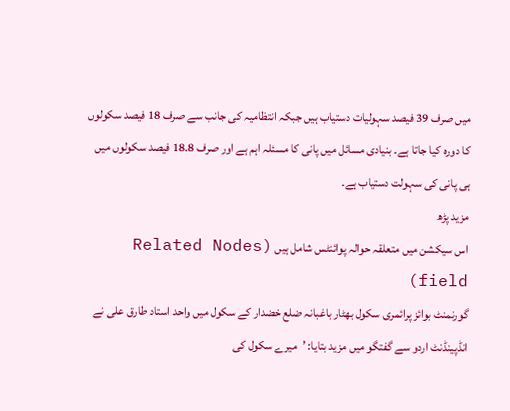میں صرف 39 فیصد سہولیات دستیاب ہیں جبکہ انتظامیہ کی جانب سے صرف 18 فیصد سکولوں کا دورہ کیا جاتا ہے۔ بنیادی مسائل میں پانی کا مسئلہ اہم ہے اور صرف 18.8 فیصد سکولوں میں ہی پانی کی سہولت دستیاب ہے۔
مزید پڑھ
اس سیکشن میں متعلقہ حوالہ پوائنٹس شامل ہیں (Related Nodes field)
گورنمنٹ بوائز پرائمری سکول بھٹار باغبانہ ضلع خضدار کے سکول میں واحد استاد طارق علی نے انڈپینڈنٹ اردو سے گفتگو میں مزید بتایا: ’میرے سکول کی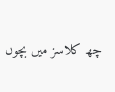چھ کلاسز میں بچوں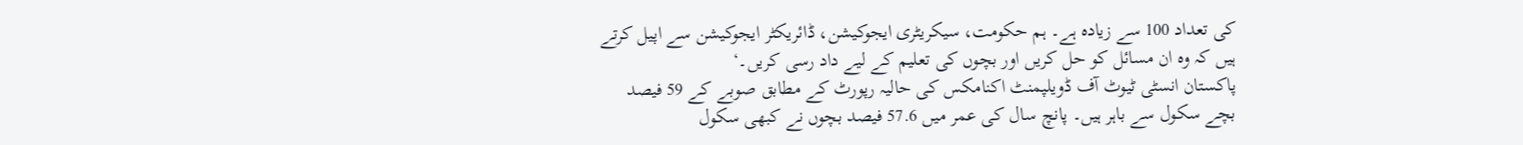کی تعداد 100 سے زیادہ ہے۔ ہم حکومت، سیکریٹری ایجوکیشن، ڈائریکٹر ایجوکیشن سے اپیل کرتے ہیں کہ وہ ان مسائل کو حل کریں اور بچوں کی تعلیم کے لیے داد رسی کریں۔‘
پاکستان انسٹی ٹیوٹ آف ڈویلپمنٹ اکنامکس کی حالیہ رپورٹ کے مطابق صوبے کے 59 فیصد بچے سکول سے باہر ہیں۔ پانچ سال کی عمر میں 57.6 فیصد بچوں نے کبھی سکول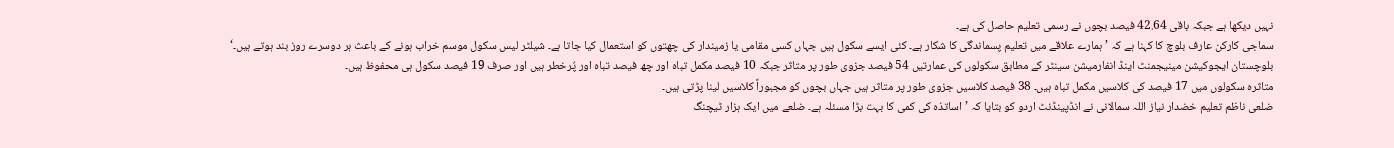نہیں دیکھا ہے جبکہ باقی 42.64 فیصد بچوں نے رسمی تعلیم حاصل کی ہے۔
سماجی کارکن عارف بلوچ کا کہنا ہے کہ ’ہمارے علاقے میں تعلیم پسماندگی کا شکار ہے۔ کئی ایسے سکول ہیں جہاں کسی مقامی یا زمیندار کی چھتوں کو استعمال کیا جاتا ہے۔ شیلٹر لیس سکول موسم خراب ہونے کے باعث ہر دوسرے روز بند ہوتے ہیں۔‘
بلوچستان ایجوکیشن مینیجمنٹ اینڈ انفارمیشن سینٹر کے مطابق سکولوں کی عمارتیں 54 فیصد جزوی طور پر متاثر جبکہ 10 فیصد مکمل تباہ اور چھ فیصد تباہ اور پُرخطر ہیں اور صرف 19 فیصد سکول ہی محفوظ ہیں۔
متاثرہ سکولوں میں 17 فیصد کی کلاسیں مکمل تباہ ہیں۔ 38 فیصد کلاسیں جزوی طور پر متاثر ہیں جہاں بچوں کو مجبوراً کلاسیں لینا پڑتی ہیں۔
ضلعی ناظم تعلیم خضدار نیاز اللہ سمالانی نے انڈپینڈنٹ اردو کو بتایا کہ ’اساتذہ کی کمی کا بہت بڑا مسئلہ ہے۔ ضلعے میں ایک ہزار ٹیچنگ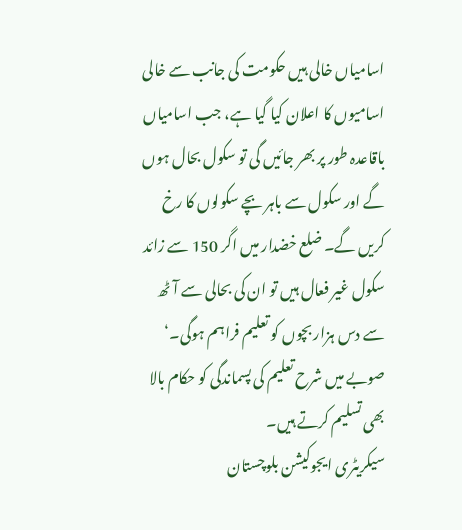اسامیاں خالی ہیں حکومت کی جانب سے خالی اسامیوں کا اعلان کیا گیا ہے، جب اسامیاں باقاعدہ طور پر بھر جائیں گی تو سکول بحال ہوں گے اور سکول سے باہر بچے سکولوں کا رخ کریں گے۔ ضلع خضدار میں اگر 150 سے زائد سکول غیر فعال ہیں تو ان کی بحالی سے آٹھ سے دس ہزار بچوں کو تعلیم فراہم ہوگی۔‘
صوبے میں شرح تعلیم کی پسماندگی کو حکام بالا بھی تسلیم کرتے ہیں۔
سیکریٹری ایجوکیشن بلوچستان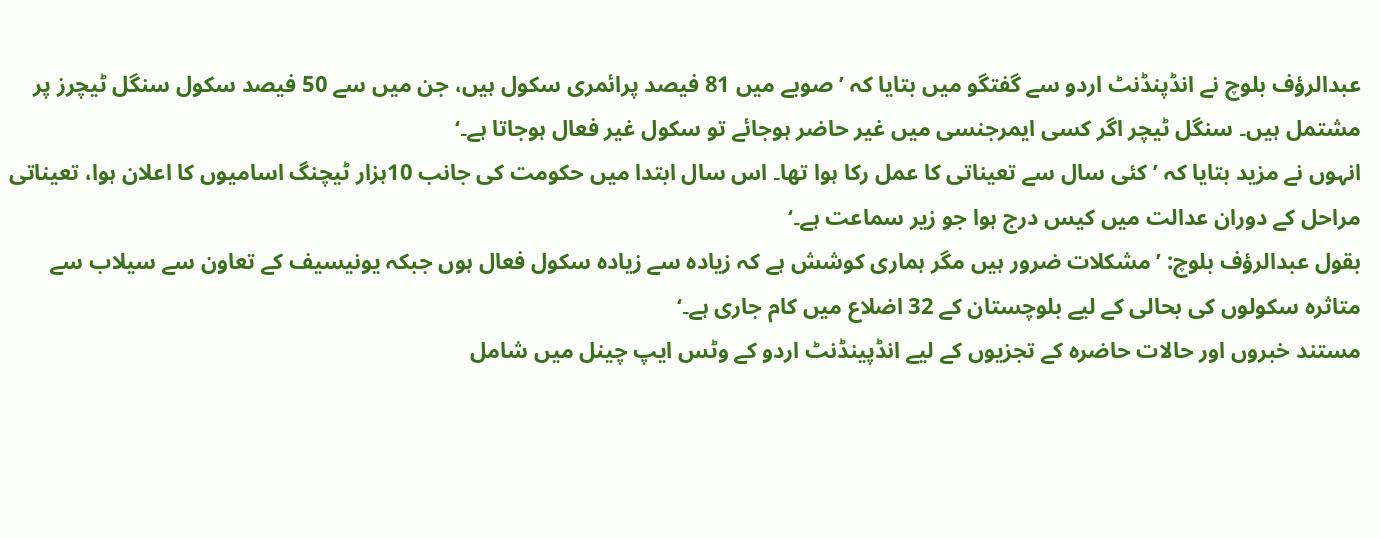عبدالرؤف بلوچ نے انڈپنڈنٹ اردو سے گفتگو میں بتایا کہ ’صوبے میں 81 فیصد پرائمری سکول ہیں، جن میں سے 50 فیصد سکول سنگل ٹیچرز پر مشتمل ہیں۔ سنگل ٹیچر اگر کسی ایمرجنسی میں غیر حاضر ہوجائے تو سکول غیر فعال ہوجاتا ہے۔‘
انہوں نے مزید بتایا کہ ’کئی سال سے تعیناتی کا عمل رکا ہوا تھا۔ اس سال ابتدا میں حکومت کی جانب 10ہزار ٹیچنگ اسامیوں کا اعلان ہوا، تعیناتی مراحل کے دوران عدالت میں کیس درج ہوا جو زیر سماعت ہے۔‘
بقول عبدالرؤف بلوچ: ’مشکلات ضرور ہیں مگر ہماری کوشش ہے کہ زیادہ سے زیادہ سکول فعال ہوں جبکہ یونیسیف کے تعاون سے سیلاب سے متاثرہ سکولوں کی بحالی کے لیے بلوچستان کے 32 اضلاع میں کام جاری ہے۔‘
مستند خبروں اور حالات حاضرہ کے تجزیوں کے لیے انڈپینڈنٹ اردو کے وٹس ایپ چینل میں شامل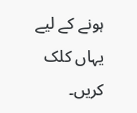ہونے کے لیے یہاں کلک کریں۔